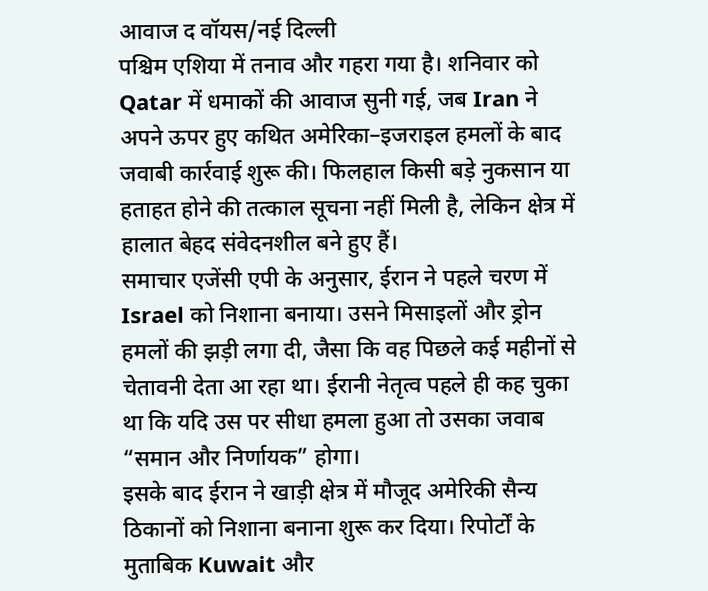आवाज द वॉयस/नई दिल्ली
पश्चिम एशिया में तनाव और गहरा गया है। शनिवार को Qatar में धमाकों की आवाज सुनी गई, जब Iran ने अपने ऊपर हुए कथित अमेरिका–इजराइल हमलों के बाद जवाबी कार्रवाई शुरू की। फिलहाल किसी बड़े नुकसान या हताहत होने की तत्काल सूचना नहीं मिली है, लेकिन क्षेत्र में हालात बेहद संवेदनशील बने हुए हैं।
समाचार एजेंसी एपी के अनुसार, ईरान ने पहले चरण में Israel को निशाना बनाया। उसने मिसाइलों और ड्रोन हमलों की झड़ी लगा दी, जैसा कि वह पिछले कई महीनों से चेतावनी देता आ रहा था। ईरानी नेतृत्व पहले ही कह चुका था कि यदि उस पर सीधा हमला हुआ तो उसका जवाब “समान और निर्णायक” होगा।
इसके बाद ईरान ने खाड़ी क्षेत्र में मौजूद अमेरिकी सैन्य ठिकानों को निशाना बनाना शुरू कर दिया। रिपोर्टों के मुताबिक Kuwait और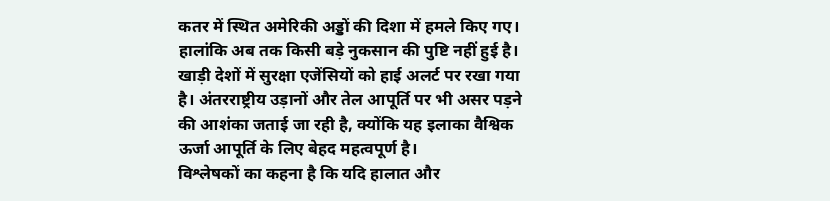कतर में स्थित अमेरिकी अड्डों की दिशा में हमले किए गए। हालांकि अब तक किसी बड़े नुकसान की पुष्टि नहीं हुई है।
खाड़ी देशों में सुरक्षा एजेंसियों को हाई अलर्ट पर रखा गया है। अंतरराष्ट्रीय उड़ानों और तेल आपूर्ति पर भी असर पड़ने की आशंका जताई जा रही है, क्योंकि यह इलाका वैश्विक ऊर्जा आपूर्ति के लिए बेहद महत्वपूर्ण है।
विश्लेषकों का कहना है कि यदि हालात और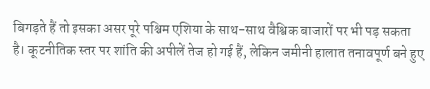बिगड़ते हैं तो इसका असर पूरे पश्चिम एशिया के साथ-साथ वैश्विक बाजारों पर भी पड़ सकता है। कूटनीतिक स्तर पर शांति की अपीलें तेज हो गई हैं, लेकिन जमीनी हालात तनावपूर्ण बने हुए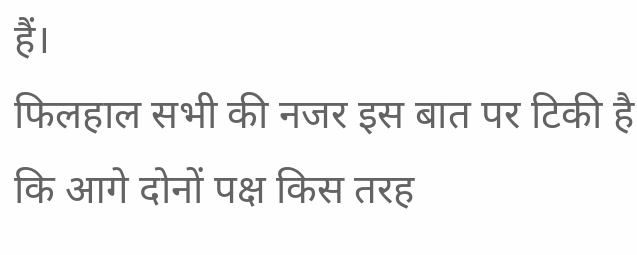हैं।
फिलहाल सभी की नजर इस बात पर टिकी है कि आगे दोनों पक्ष किस तरह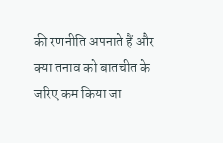की रणनीति अपनाते हैं और क्या तनाव को बातचीत के जरिए कम किया जा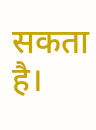सकता है।